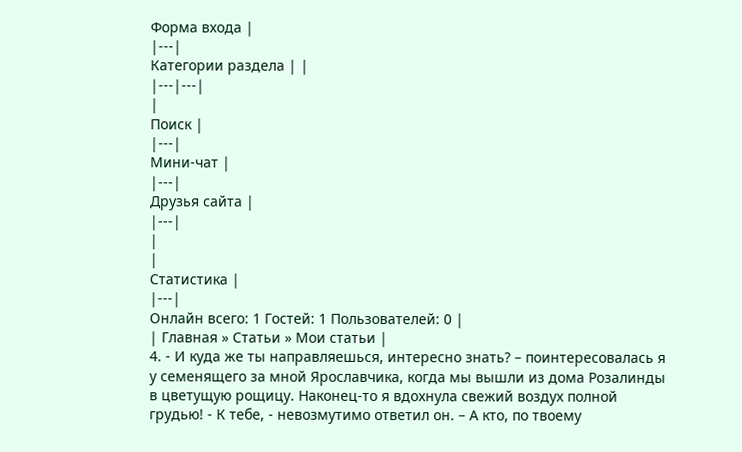Форма входа |
|---|
Категории раздела | |
|---|---|
|
Поиск |
|---|
Мини-чат |
|---|
Друзья сайта |
|---|
|
|
Статистика |
|---|
Онлайн всего: 1 Гостей: 1 Пользователей: 0 |
| Главная » Статьи » Мои статьи |
4. - И куда же ты направляешься, интересно знать? – поинтересовалась я у семенящего за мной Ярославчика, когда мы вышли из дома Розалинды в цветущую рощицу. Наконец-то я вдохнула свежий воздух полной грудью! - К тебе, - невозмутимо ответил он. – А кто, по твоему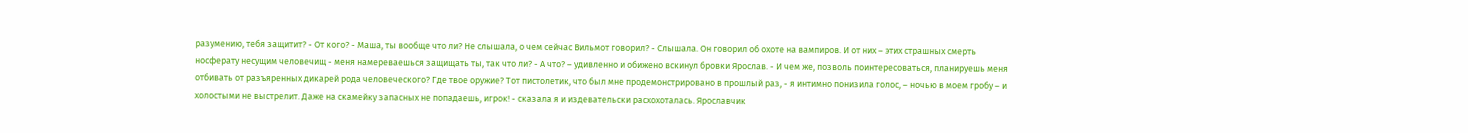разумению, тебя защитит? - От кого? - Маша, ты вообще что ли? Не слышала, о чем сейчас Вильмот говорил? - Слышала. Он говорил об охоте на вампиров. И от них – этих страшных смерть носферату несущим человечищ - меня намереваешься защищать ты, так что ли? - А что? – удивленно и обижено вскинул бровки Ярослав. - И чем же, позволь поинтересоваться, планируешь меня отбивать от разъяренных дикарей рода человеческого? Где твое оружие? Тот пистолетик, что был мне продемонстрировано в прошлый раз, - я интимно понизила голос, – ночью в моем гробу – и холостыми не выстрелит. Даже на скамейку запасных не попадаешь, игрок! - сказала я и издевательски расхохоталась. Ярославчик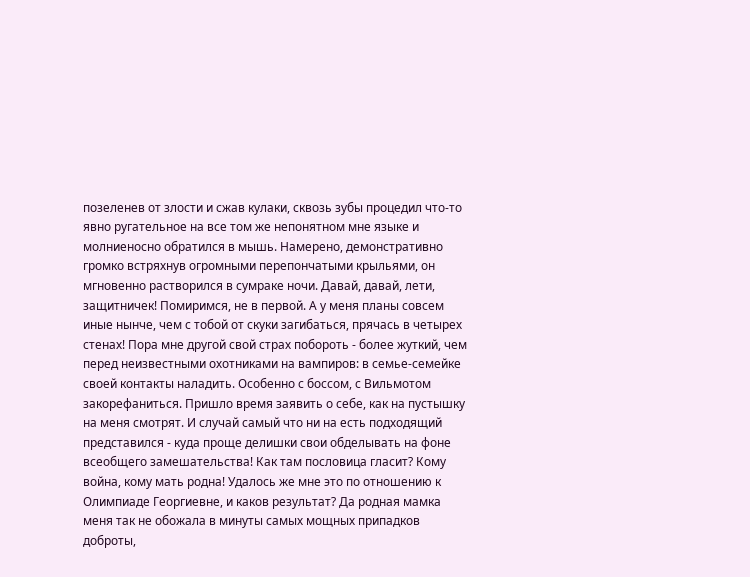позеленев от злости и сжав кулаки, сквозь зубы процедил что-то явно ругательное на все том же непонятном мне языке и молниеносно обратился в мышь. Намерено, демонстративно громко встряхнув огромными перепончатыми крыльями, он мгновенно растворился в сумраке ночи. Давай, давай, лети, защитничек! Помиримся, не в первой. А у меня планы совсем иные нынче, чем с тобой от скуки загибаться, прячась в четырех стенах! Пора мне другой свой страх побороть - более жуткий, чем перед неизвестными охотниками на вампиров: в семье-семейке своей контакты наладить. Особенно с боссом, с Вильмотом закорефаниться. Пришло время заявить о себе, как на пустышку на меня смотрят. И случай самый что ни на есть подходящий представился - куда проще делишки свои обделывать на фоне всеобщего замешательства! Как там пословица гласит? Кому война, кому мать родна! Удалось же мне это по отношению к Олимпиаде Георгиевне, и каков результат? Да родная мамка меня так не обожала в минуты самых мощных припадков доброты,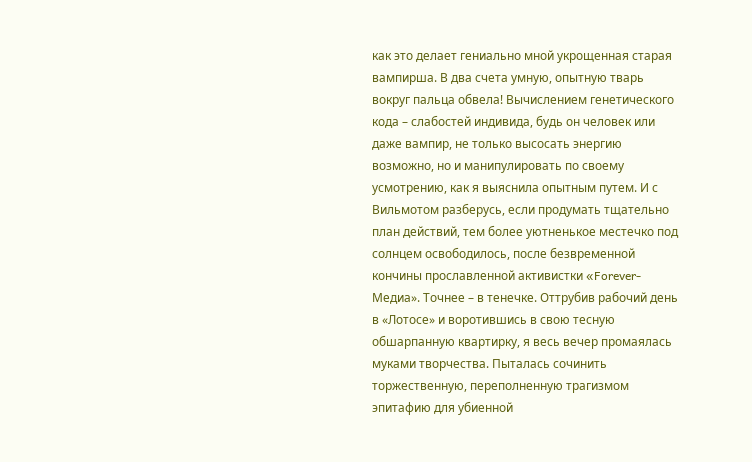как это делает гениально мной укрощенная старая вампирша. В два счета умную, опытную тварь вокруг пальца обвела! Вычислением генетического кода – слабостей индивида, будь он человек или даже вампир, не только высосать энергию возможно, но и манипулировать по своему усмотрению, как я выяснила опытным путем. И с Вильмотом разберусь, если продумать тщательно план действий, тем более уютненькое местечко под солнцем освободилось, после безвременной кончины прославленной активистки «Forever-Медиа». Точнее – в тенечке. Оттрубив рабочий день в «Лотосе» и воротившись в свою тесную обшарпанную квартирку, я весь вечер промаялась муками творчества. Пыталась сочинить торжественную, переполненную трагизмом эпитафию для убиенной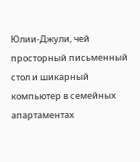Юлии-Джули, чей просторный письменный стол и шикарный компьютер в семейных апартаментах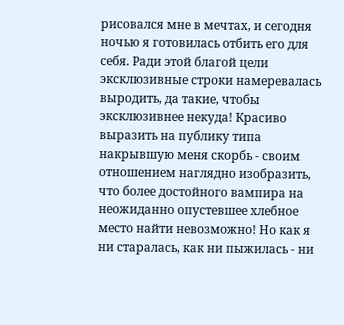рисовался мне в мечтах, и сегодня ночью я готовилась отбить его для себя. Ради этой благой цели эксклюзивные строки намеревалась выродить, да такие, чтобы эксклюзивнее некуда! Красиво выразить на публику типа накрывшую меня скорбь - своим отношением наглядно изобразить, что более достойного вампира на неожиданно опустевшее хлебное место найти невозможно! Но как я ни старалась, как ни пыжилась - ни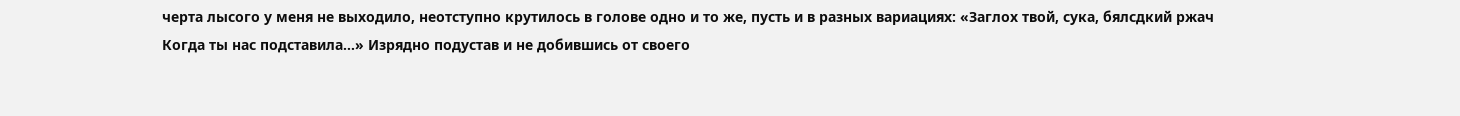черта лысого у меня не выходило, неотступно крутилось в голове одно и то же, пусть и в разных вариациях: «Заглох твой, сука, бялсдкий ржач Когда ты нас подставила…» Изрядно подустав и не добившись от своего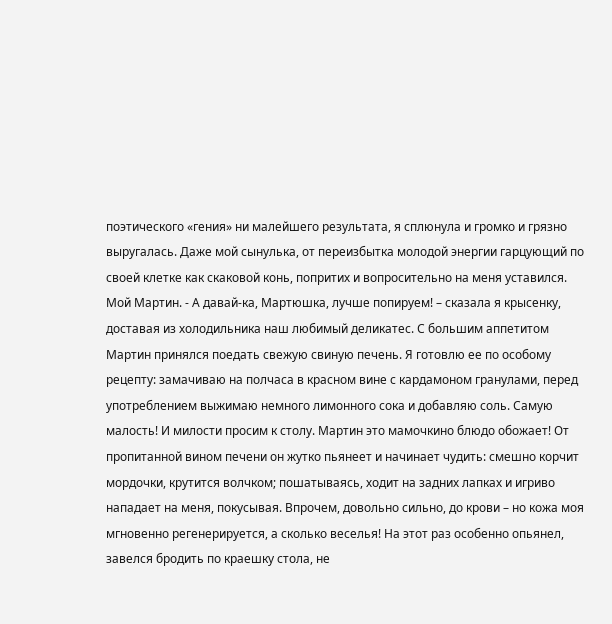поэтического «гения» ни малейшего результата, я сплюнула и громко и грязно выругалась. Даже мой сынулька, от переизбытка молодой энергии гарцующий по своей клетке как скаковой конь, попритих и вопросительно на меня уставился. Мой Мартин. - А давай-ка, Мартюшка, лучше попируем! – сказала я крысенку, доставая из холодильника наш любимый деликатес. С большим аппетитом Мартин принялся поедать свежую свиную печень. Я готовлю ее по особому рецепту: замачиваю на полчаса в красном вине с кардамоном гранулами, перед употреблением выжимаю немного лимонного сока и добавляю соль. Самую малость! И милости просим к столу. Мартин это мамочкино блюдо обожает! От пропитанной вином печени он жутко пьянеет и начинает чудить: смешно корчит мордочки, крутится волчком; пошатываясь, ходит на задних лапках и игриво нападает на меня, покусывая. Впрочем, довольно сильно, до крови – но кожа моя мгновенно регенерируется, а сколько веселья! На этот раз особенно опьянел, завелся бродить по краешку стола, не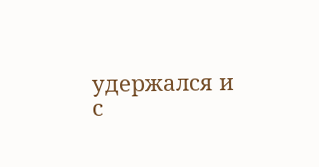удержался и с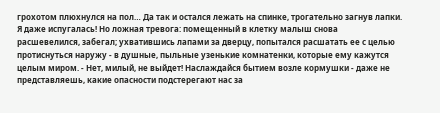грохотом плюхнулся на пол… Да так и остался лежать на спинке, трогательно загнув лапки. Я даже испугалась! Но ложная тревога: помещенный в клетку малыш снова расшевелился, забегал; ухватившись лапами за дверцу, попытался расшатать ее с целью протиснуться наружу - в душные, пыльные узенькие комнатенки, которые ему кажутся целым миром. - Нет, милый, не выйдет! Наслаждайся бытием возле кормушки - даже не представляешь, какие опасности подстерегают нас за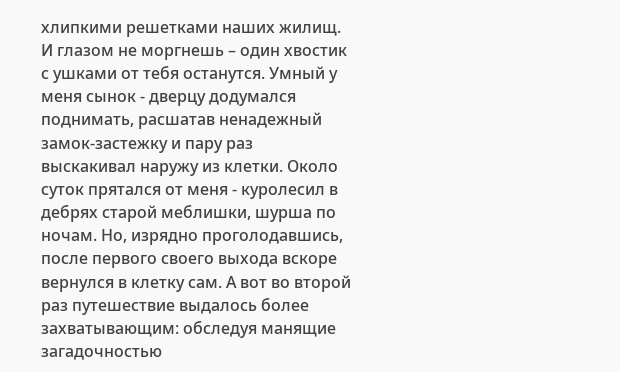хлипкими решетками наших жилищ. И глазом не моргнешь – один хвостик с ушками от тебя останутся. Умный у меня сынок - дверцу додумался поднимать, расшатав ненадежный замок-застежку и пару раз выскакивал наружу из клетки. Около суток прятался от меня - куролесил в дебрях старой меблишки, шурша по ночам. Но, изрядно проголодавшись, после первого своего выхода вскоре вернулся в клетку сам. А вот во второй раз путешествие выдалось более захватывающим: обследуя манящие загадочностью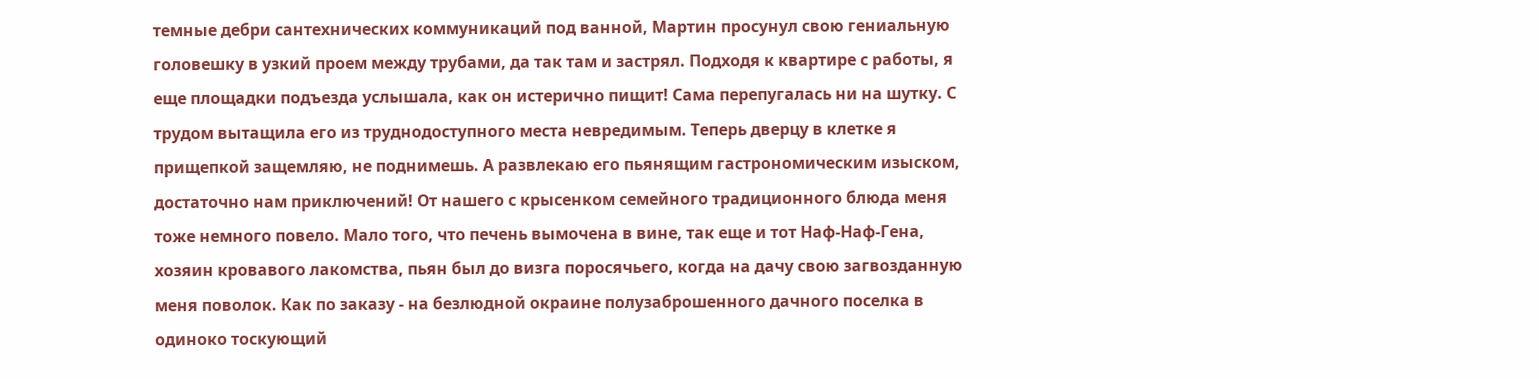темные дебри сантехнических коммуникаций под ванной, Мартин просунул свою гениальную головешку в узкий проем между трубами, да так там и застрял. Подходя к квартире с работы, я еще площадки подъезда услышала, как он истерично пищит! Сама перепугалась ни на шутку. С трудом вытащила его из труднодоступного места невредимым. Теперь дверцу в клетке я прищепкой защемляю, не поднимешь. А развлекаю его пьянящим гастрономическим изыском, достаточно нам приключений! От нашего с крысенком семейного традиционного блюда меня тоже немного повело. Мало того, что печень вымочена в вине, так еще и тот Наф-Наф-Гена, хозяин кровавого лакомства, пьян был до визга поросячьего, когда на дачу свою загвозданную меня поволок. Как по заказу - на безлюдной окраине полузаброшенного дачного поселка в одиноко тоскующий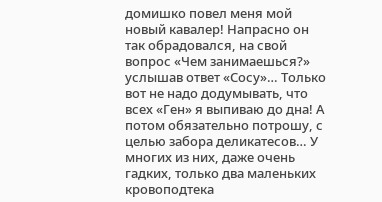домишко повел меня мой новый кавалер! Напрасно он так обрадовался, на свой вопрос «Чем занимаешься?» услышав ответ «Сосу»… Только вот не надо додумывать, что всех «Ген» я выпиваю до дна! А потом обязательно потрошу, с целью забора деликатесов… У многих из них, даже очень гадких, только два маленьких кровоподтека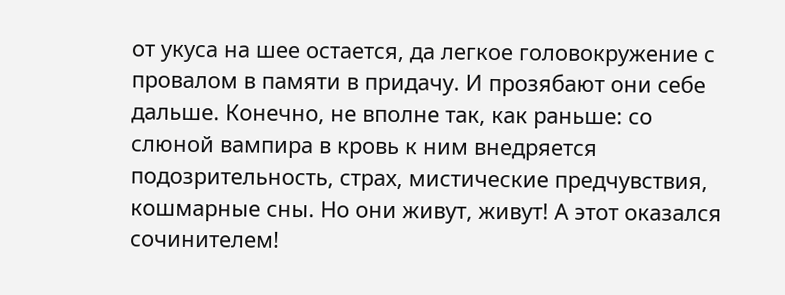от укуса на шее остается, да легкое головокружение с провалом в памяти в придачу. И прозябают они себе дальше. Конечно, не вполне так, как раньше: со слюной вампира в кровь к ним внедряется подозрительность, страх, мистические предчувствия, кошмарные сны. Но они живут, живут! А этот оказался сочинителем!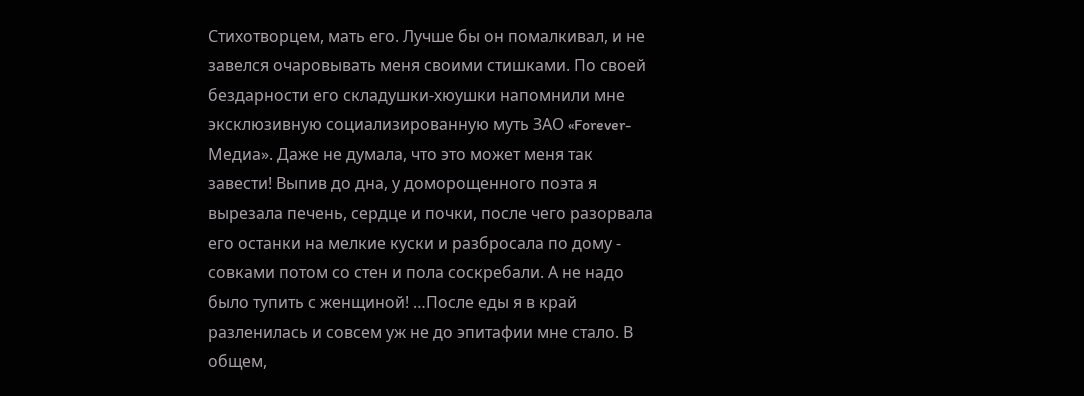Стихотворцем, мать его. Лучше бы он помалкивал, и не завелся очаровывать меня своими стишками. По своей бездарности его складушки-хюушки напомнили мне эксклюзивную социализированную муть ЗАО «Forever-Медиа». Даже не думала, что это может меня так завести! Выпив до дна, у доморощенного поэта я вырезала печень, сердце и почки, после чего разорвала его останки на мелкие куски и разбросала по дому - совками потом со стен и пола соскребали. А не надо было тупить с женщиной! …После еды я в край разленилась и совсем уж не до эпитафии мне стало. В общем,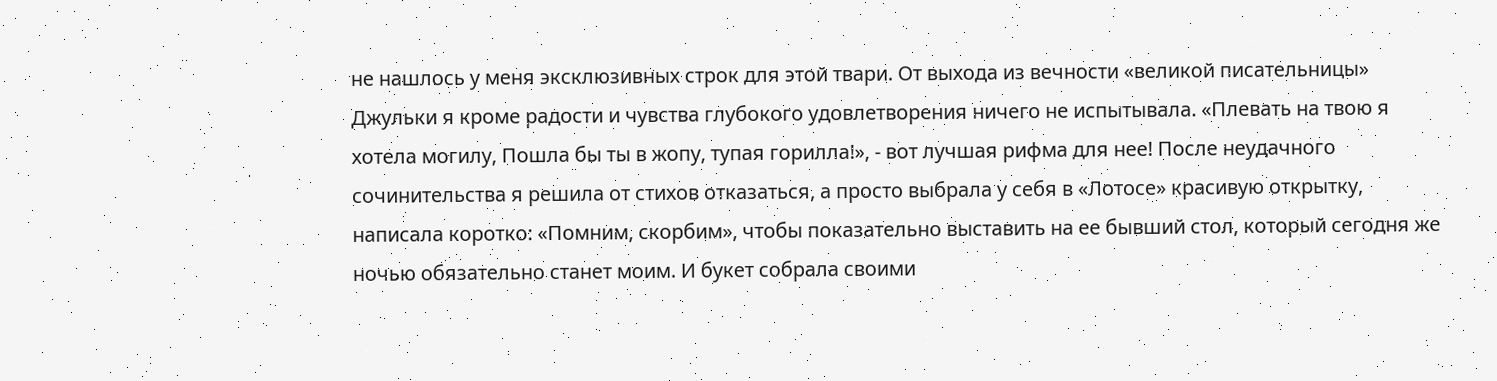не нашлось у меня эксклюзивных строк для этой твари. От выхода из вечности «великой писательницы» Джульки я кроме радости и чувства глубокого удовлетворения ничего не испытывала. «Плевать на твою я хотела могилу, Пошла бы ты в жопу, тупая горилла!», - вот лучшая рифма для нее! После неудачного сочинительства я решила от стихов отказаться, а просто выбрала у себя в «Лотосе» красивую открытку, написала коротко: «Помним, скорбим», чтобы показательно выставить на ее бывший стол, который сегодня же ночью обязательно станет моим. И букет собрала своими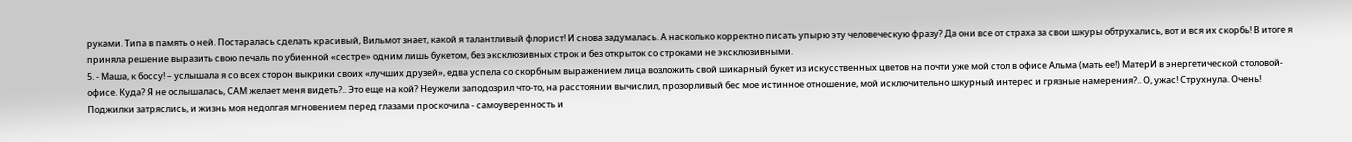руками. Типа в память о ней. Постаралась сделать красивый, Вильмот знает, какой я талантливый флорист! И снова задумалась. А насколько корректно писать упырю эту человеческую фразу? Да они все от страха за свои шкуры обтрухались, вот и вся их скорбь! В итоге я приняла решение выразить свою печаль по убиенной «сестре» одним лишь букетом, без эксклюзивных строк и без открыток со строками не эксклюзивными.
5. - Маша, к боссу! – услышала я со всех сторон выкрики своих «лучших друзей», едва успела со скорбным выражением лица возложить свой шикарный букет из искусственных цветов на почти уже мой стол в офисе Альма (мать ее!) МатерИ в энергетической столовой-офисе. Куда? Я не ослышалась, САМ желает меня видеть?.. Это еще на кой? Неужели заподозрил что-то, на расстоянии вычислил, прозорливый бес мое истинное отношение, мой исключительно шкурный интерес и грязные намерения?.. О, ужас! Струхнула. Очень! Поджилки затряслись, и жизнь моя недолгая мгновением перед глазами проскочила - самоуверенность и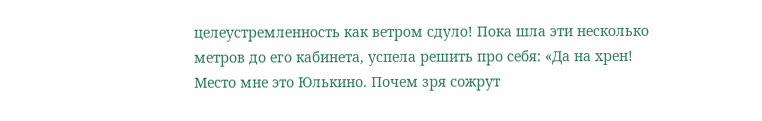целеустремленность как ветром сдуло! Пока шла эти несколько метров до его кабинета, успела решить про себя: «Да на хрен! Место мне это Юлькино. Почем зря сожрут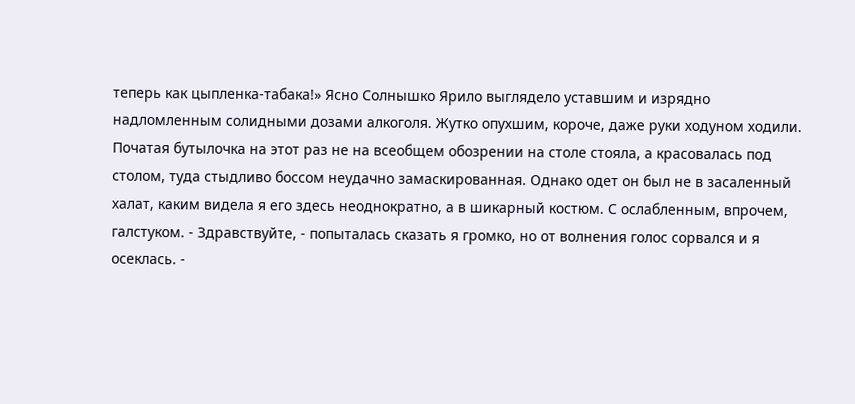теперь как цыпленка-табака!» Ясно Солнышко Ярило выглядело уставшим и изрядно надломленным солидными дозами алкоголя. Жутко опухшим, короче, даже руки ходуном ходили. Початая бутылочка на этот раз не на всеобщем обозрении на столе стояла, а красовалась под столом, туда стыдливо боссом неудачно замаскированная. Однако одет он был не в засаленный халат, каким видела я его здесь неоднократно, а в шикарный костюм. С ослабленным, впрочем, галстуком. - Здравствуйте, - попыталась сказать я громко, но от волнения голос сорвался и я осеклась. -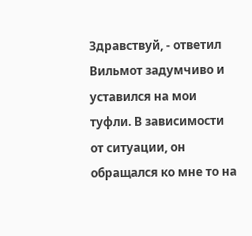Здравствуй, - ответил Вильмот задумчиво и уставился на мои туфли. В зависимости от ситуации, он обращался ко мне то на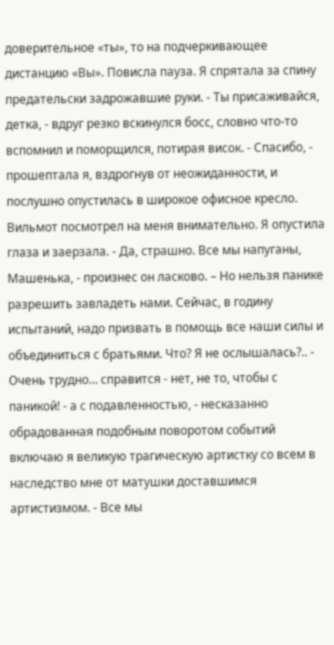доверительное «ты», то на подчеркивающее дистанцию «Вы». Повисла пауза. Я спрятала за спину предательски задрожавшие руки. - Ты присаживайся, детка, - вдруг резко вскинулся босс, словно что-то вспомнил и поморщился, потирая висок. - Спасибо, - прошептала я, вздрогнув от неожиданности, и послушно опустилась в широкое офисное кресло. Вильмот посмотрел на меня внимательно. Я опустила глаза и заерзала. - Да, страшно. Все мы напуганы, Машенька, - произнес он ласково. – Но нельзя панике разрешить завладеть нами. Сейчас, в годину испытаний, надо призвать в помощь все наши силы и объединиться с братьями. Что? Я не ослышалась?.. - Очень трудно… справится - нет, не то, чтобы с паникой! - а с подавленностью, - несказанно обрадованная подобным поворотом событий включаю я великую трагическую артистку со всем в наследство мне от матушки доставшимся артистизмом. - Все мы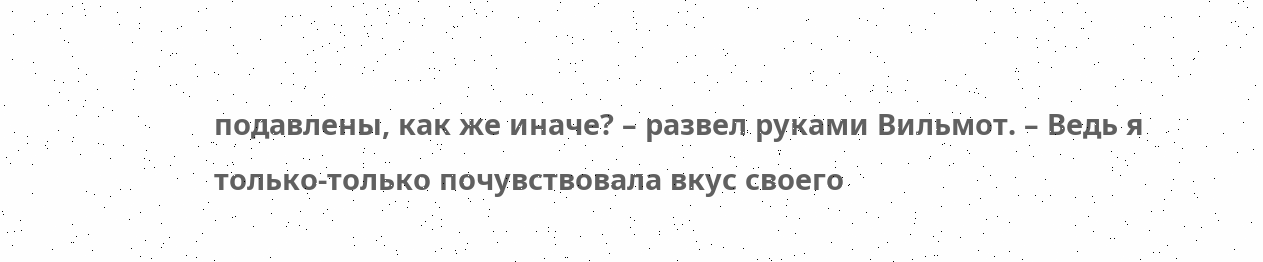подавлены, как же иначе? – развел руками Вильмот. – Ведь я только-только почувствовала вкус своего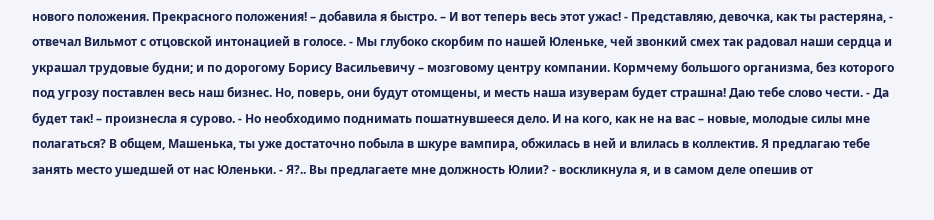нового положения. Прекрасного положения! – добавила я быстро. – И вот теперь весь этот ужас! - Представляю, девочка, как ты растеряна, - отвечал Вильмот с отцовской интонацией в голосе. - Мы глубоко скорбим по нашей Юленьке, чей звонкий смех так радовал наши сердца и украшал трудовые будни; и по дорогому Борису Васильевичу – мозговому центру компании. Кормчему большого организма, без которого под угрозу поставлен весь наш бизнес. Но, поверь, они будут отомщены, и месть наша изуверам будет страшна! Даю тебе слово чести. - Да будет так! – произнесла я сурово. - Но необходимо поднимать пошатнувшееся дело. И на кого, как не на вас – новые, молодые силы мне полагаться? В общем, Машенька, ты уже достаточно побыла в шкуре вампира, обжилась в ней и влилась в коллектив. Я предлагаю тебе занять место ушедшей от нас Юленьки. - Я?.. Вы предлагаете мне должность Юлии? - воскликнула я, и в самом деле опешив от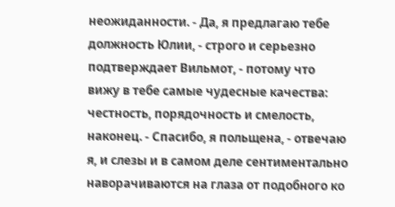неожиданности. - Да, я предлагаю тебе должность Юлии, - строго и серьезно подтверждает Вильмот, - потому что вижу в тебе самые чудесные качества: честность, порядочность и смелость, наконец. - Спасибо, я польщена, - отвечаю я, и слезы и в самом деле сентиментально наворачиваются на глаза от подобного ко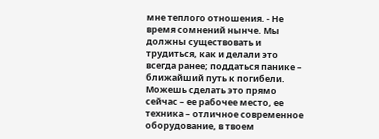мне теплого отношения. - Не время сомнений нынче. Мы должны существовать и трудиться, как и делали это всегда ранее; поддаться панике – ближайший путь к погибели. Можешь сделать это прямо сейчас – ее рабочее место, ее техника – отличное современное оборудование, в твоем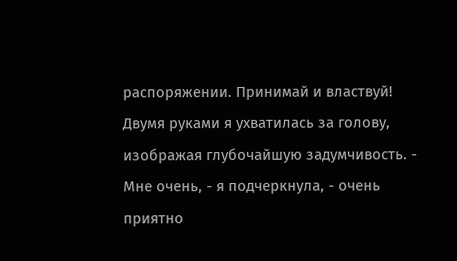распоряжении. Принимай и властвуй! Двумя руками я ухватилась за голову, изображая глубочайшую задумчивость. - Мне очень, - я подчеркнула, - очень приятно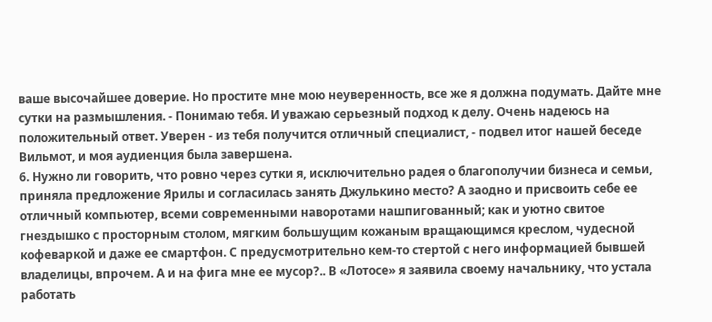ваше высочайшее доверие. Но простите мне мою неуверенность, все же я должна подумать. Дайте мне сутки на размышления. - Понимаю тебя. И уважаю серьезный подход к делу. Очень надеюсь на положительный ответ. Уверен - из тебя получится отличный специалист, - подвел итог нашей беседе Вильмот, и моя аудиенция была завершена.
6. Нужно ли говорить, что ровно через сутки я, исключительно радея о благополучии бизнеса и семьи, приняла предложение Ярилы и согласилась занять Джулькино место? А заодно и присвоить себе ее отличный компьютер, всеми современными наворотами нашпигованный; как и уютно свитое гнездышко с просторным столом, мягким большущим кожаным вращающимся креслом, чудесной кофеваркой и даже ее смартфон. С предусмотрительно кем-то стертой с него информацией бывшей владелицы, впрочем. А и на фига мне ее мусор?.. В «Лотосе» я заявила своему начальнику, что устала работать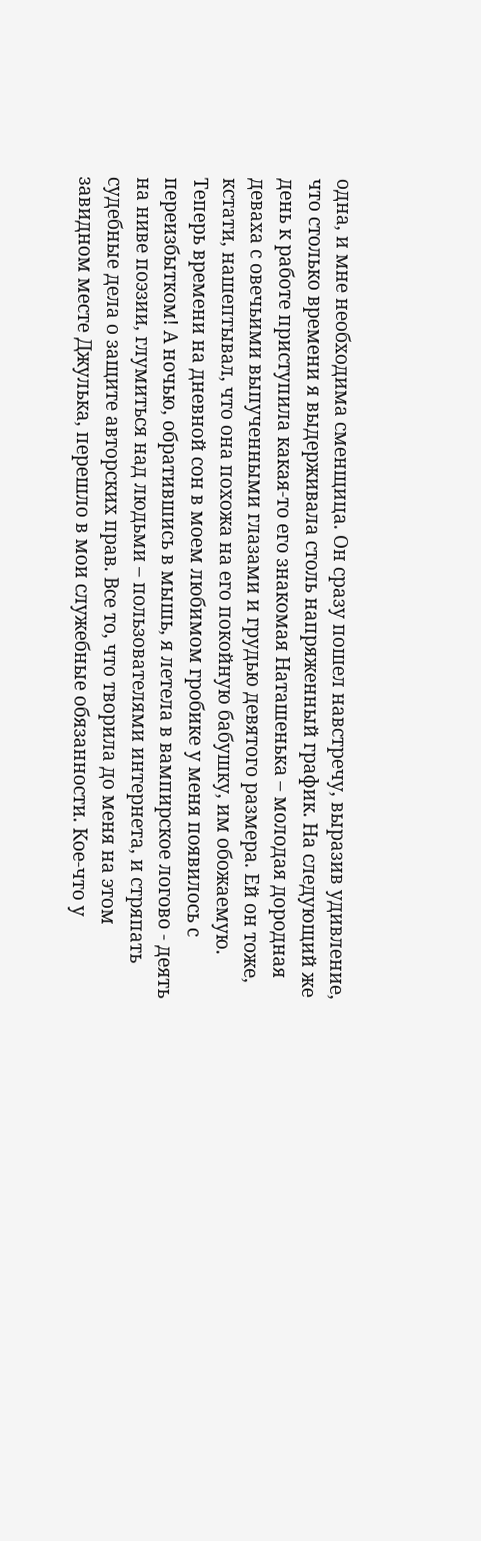одна, и мне необходима сменщица. Он сразу пошел навстречу, выразив удивление, что столько времени я выдерживала столь напряженный график. На следующий же день к работе приступила какая-то его знакомая Наташенька – молодая дородная деваха с овечьими выпученными глазами и грудью девятого размера. Ей он тоже, кстати, нашептывал, что она похожа на его покойную бабушку, им обожаемую. Теперь времени на дневной сон в моем любимом гробике у меня появилось с переизбытком! А ночью, обратившись в мышь, я летела в вампирское логово - деять на ниве поэзии, глумиться над людьми – пользователями интернета, и стряпать судебные дела о защите авторских прав. Все то, что творила до меня на этом завидном месте Джулька, перешло в мои служебные обязанности. Кое-что у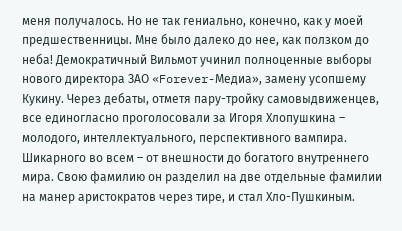меня получалось. Но не так гениально, конечно, как у моей предшественницы. Мне было далеко до нее, как ползком до неба! Демократичный Вильмот учинил полноценные выборы нового директора ЗАО «Forever-Медиа», замену усопшему Кукину. Через дебаты, отметя пару-тройку самовыдвиженцев, все единогласно проголосовали за Игоря Хлопушкина – молодого, интеллектуального, перспективного вампира. Шикарного во всем – от внешности до богатого внутреннего мира. Свою фамилию он разделил на две отдельные фамилии на манер аристократов через тире, и стал Хло-Пушкиным.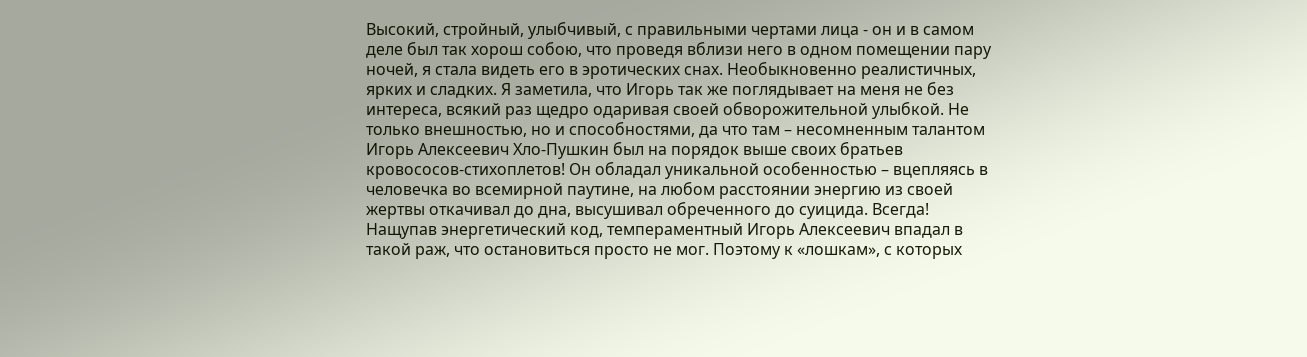Высокий, стройный, улыбчивый, с правильными чертами лица - он и в самом деле был так хорош собою, что проведя вблизи него в одном помещении пару ночей, я стала видеть его в эротических снах. Необыкновенно реалистичных, ярких и сладких. Я заметила, что Игорь так же поглядывает на меня не без интереса, всякий раз щедро одаривая своей обворожительной улыбкой. Не только внешностью, но и способностями, да что там – несомненным талантом Игорь Алексеевич Хло-Пушкин был на порядок выше своих братьев кровососов-стихоплетов! Он обладал уникальной особенностью – вцепляясь в человечка во всемирной паутине, на любом расстоянии энергию из своей жертвы откачивал до дна, высушивал обреченного до суицида. Всегда! Нащупав энергетический код, темпераментный Игорь Алексеевич впадал в такой раж, что остановиться просто не мог. Поэтому к «лошкам», с которых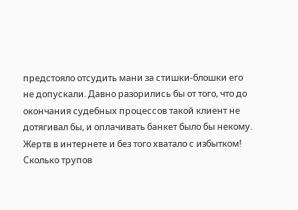предстояло отсудить мани за стишки-блошки его не допускали. Давно разорились бы от того, что до окончания судебных процессов такой клиент не дотягивал бы, и оплачивать банкет было бы некому. Жертв в интернете и без того хватало с избытком! Сколько трупов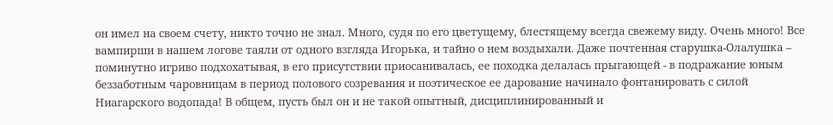он имел на своем счету, никто точно не знал. Много, судя по его цветущему, блестящему всегда свежему виду. Очень много! Все вампирши в нашем логове таяли от одного взгляда Игорька, и тайно о нем воздыхали. Даже почтенная старушка-Олалушка – поминутно игриво подхохатывая, в его присутствии приосанивалась, ее походка делалась прыгающей - в подражание юным беззаботным чаровницам в период полового созревания и поэтическое ее дарование начинало фонтанировать с силой Ниагарского водопада! В общем, пусть был он и не такой опытный, дисциплинированный и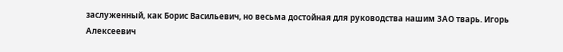заслуженный, как Борис Васильевич, но весьма достойная для руководства нашим ЗАО тварь. Игорь Алексеевич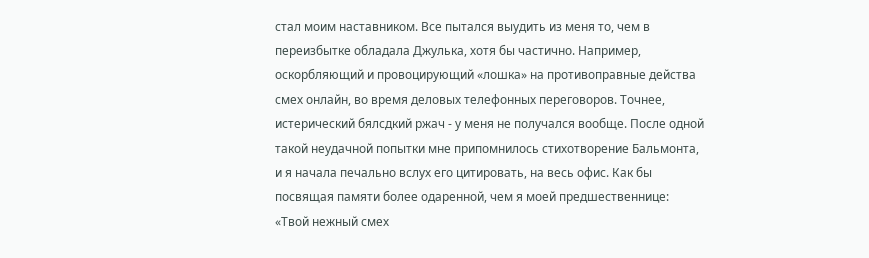стал моим наставником. Все пытался выудить из меня то, чем в переизбытке обладала Джулька, хотя бы частично. Например, оскорбляющий и провоцирующий «лошка» на противоправные действа смех онлайн, во время деловых телефонных переговоров. Точнее, истерический бялсдкий ржач - у меня не получался вообще. После одной такой неудачной попытки мне припомнилось стихотворение Бальмонта, и я начала печально вслух его цитировать, на весь офис. Как бы посвящая памяти более одаренной, чем я моей предшественнице: «Твой нежный смех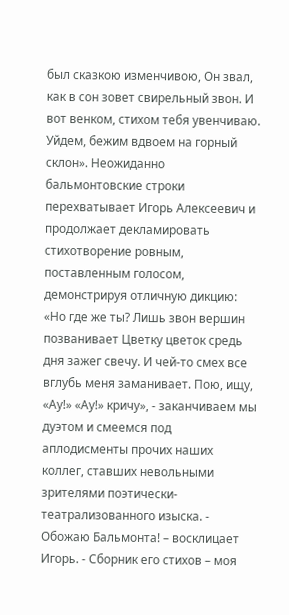был сказкою изменчивою, Он звал, как в сон зовет свирельный звон. И вот венком, стихом тебя увенчиваю. Уйдем, бежим вдвоем на горный склон». Неожиданно бальмонтовские строки перехватывает Игорь Алексеевич и продолжает декламировать стихотворение ровным, поставленным голосом, демонстрируя отличную дикцию: «Но где же ты? Лишь звон вершин позванивает Цветку цветок средь дня зажег свечу. И чей-то смех все вглубь меня заманивает. Пою, ищу, «Ау!» «Ау!» кричу», - заканчиваем мы дуэтом и смеемся под аплодисменты прочих наших коллег, ставших невольными зрителями поэтически-театрализованного изыска. - Обожаю Бальмонта! – восклицает Игорь. - Сборник его стихов – моя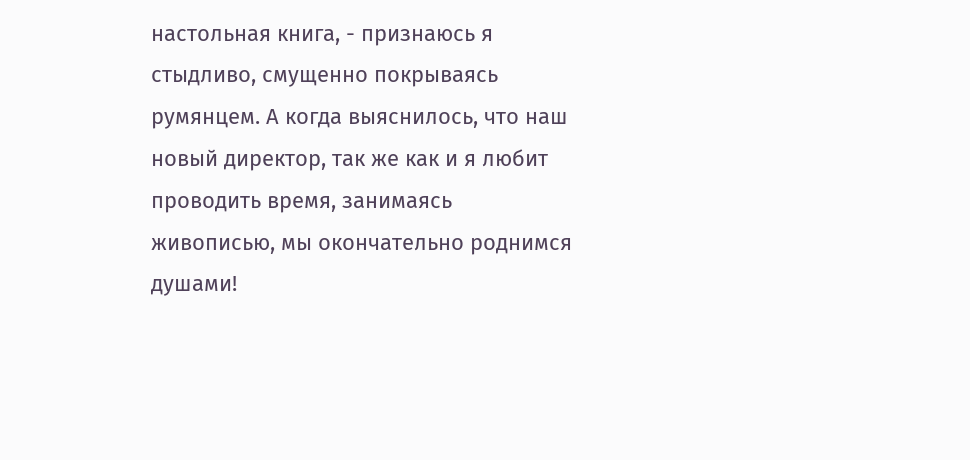настольная книга, - признаюсь я стыдливо, смущенно покрываясь румянцем. А когда выяснилось, что наш новый директор, так же как и я любит проводить время, занимаясь живописью, мы окончательно роднимся душами!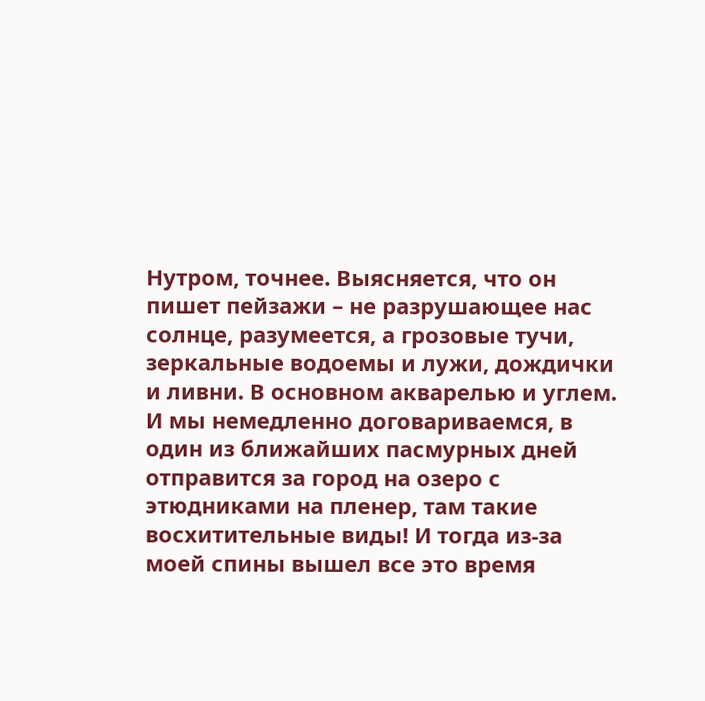Нутром, точнее. Выясняется, что он пишет пейзажи – не разрушающее нас солнце, разумеется, а грозовые тучи, зеркальные водоемы и лужи, дождички и ливни. В основном акварелью и углем. И мы немедленно договариваемся, в один из ближайших пасмурных дней отправится за город на озеро с этюдниками на пленер, там такие восхитительные виды! И тогда из-за моей спины вышел все это время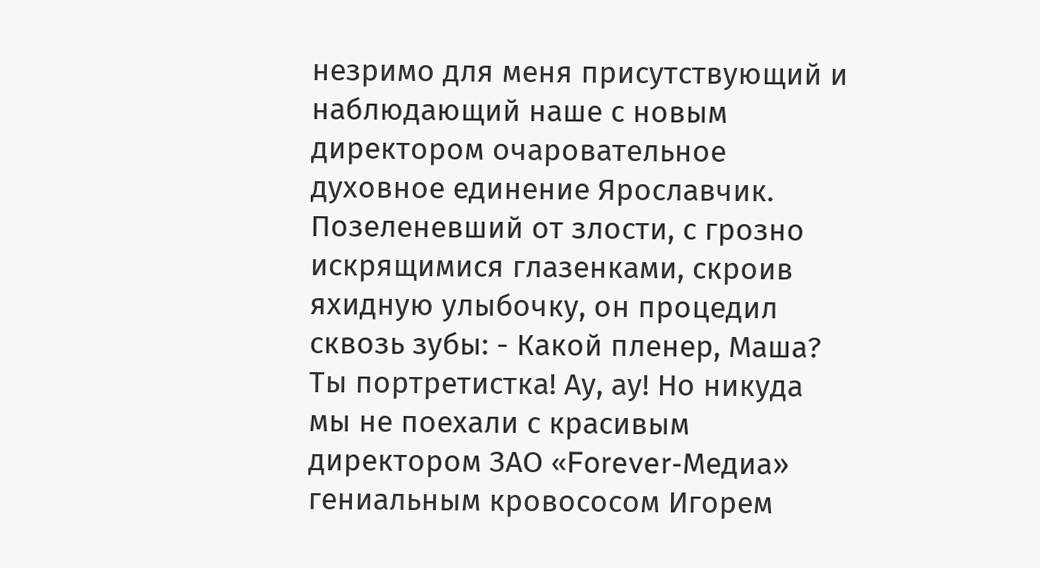незримо для меня присутствующий и наблюдающий наше с новым директором очаровательное духовное единение Ярославчик. Позеленевший от злости, с грозно искрящимися глазенками, скроив яхидную улыбочку, он процедил сквозь зубы: - Какой пленер, Маша? Ты портретистка! Ау, ау! Но никуда мы не поехали с красивым директором ЗАО «Forever-Медиа» гениальным кровососом Игорем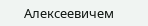Алексеевичем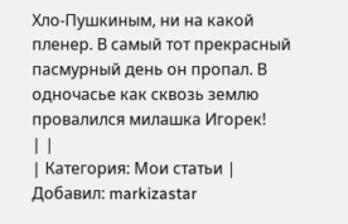Хло-Пушкиным, ни на какой пленер. В самый тот прекрасный пасмурный день он пропал. В одночасье как сквозь землю провалился милашка Игорек!
| |
| Категория: Мои статьи | Добавил: markizastar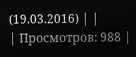(19.03.2016) | |
| Просмотров: 988 |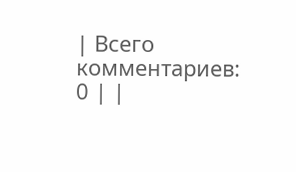| Всего комментариев: 0 | |